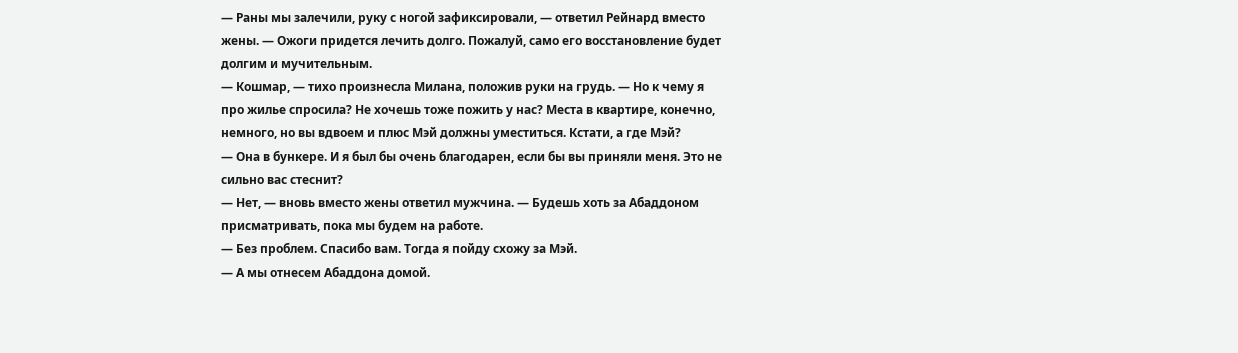— Раны мы залечили, руку с ногой зафиксировали, — ответил Рейнард вместо жены. — Ожоги придется лечить долго. Пожалуй, само его восстановление будет долгим и мучительным.
— Кошмар, — тихо произнесла Милана, положив руки на грудь. — Но к чему я про жилье спросила? Не хочешь тоже пожить у нас? Места в квартире, конечно, немного, но вы вдвоем и плюс Мэй должны уместиться. Кстати, а где Мэй?
— Она в бункере. И я был бы очень благодарен, если бы вы приняли меня. Это не сильно вас стеснит?
— Нет, — вновь вместо жены ответил мужчина. — Будешь хоть за Абаддоном присматривать, пока мы будем на работе.
— Без проблем. Спасибо вам. Тогда я пойду схожу за Мэй.
— А мы отнесем Абаддона домой.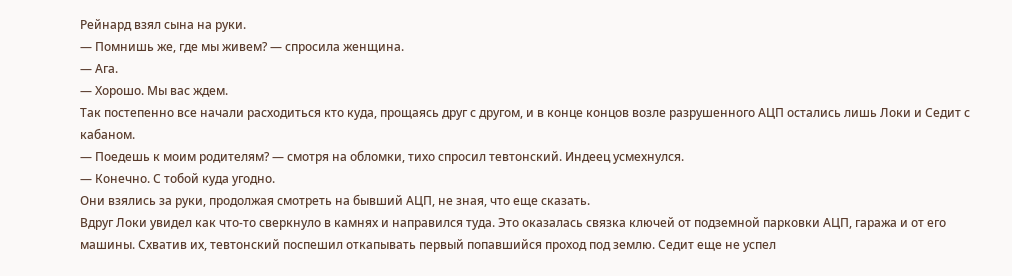Рейнард взял сына на руки.
— Помнишь же, где мы живем? — спросила женщина.
— Ага.
— Хорошо. Мы вас ждем.
Так постепенно все начали расходиться кто куда, прощаясь друг с другом, и в конце концов возле разрушенного АЦП остались лишь Локи и Седит с кабаном.
— Поедешь к моим родителям? — смотря на обломки, тихо спросил тевтонский. Индеец усмехнулся.
— Конечно. С тобой куда угодно.
Они взялись за руки, продолжая смотреть на бывший АЦП, не зная, что еще сказать.
Вдруг Локи увидел как что-то сверкнуло в камнях и направился туда. Это оказалась связка ключей от подземной парковки АЦП, гаража и от его машины. Схватив их, тевтонский поспешил откапывать первый попавшийся проход под землю. Седит еще не успел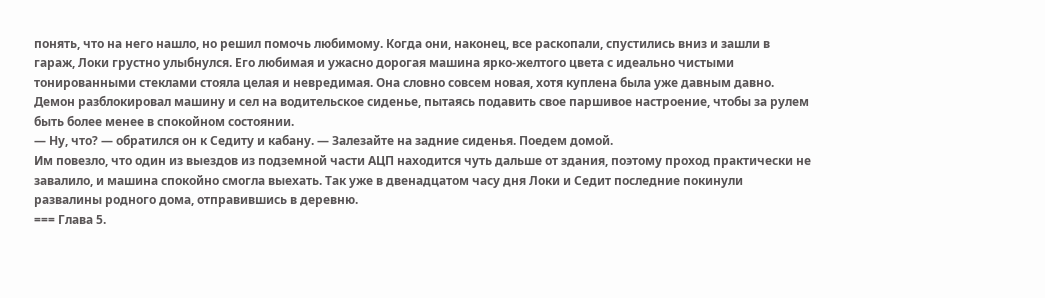понять, что на него нашло, но решил помочь любимому. Когда они, наконец, все раскопали, спустились вниз и зашли в гараж, Локи грустно улыбнулся. Его любимая и ужасно дорогая машина ярко-желтого цвета с идеально чистыми тонированными стеклами стояла целая и невредимая. Она словно совсем новая, хотя куплена была уже давным давно. Демон разблокировал машину и сел на водительское сиденье, пытаясь подавить свое паршивое настроение, чтобы за рулем быть более менее в спокойном состоянии.
— Ну, что? — обратился он к Седиту и кабану. — Залезайте на задние сиденья. Поедем домой.
Им повезло, что один из выездов из подземной части АЦП находится чуть дальше от здания, поэтому проход практически не завалило, и машина спокойно смогла выехать. Так уже в двенадцатом часу дня Локи и Седит последние покинули развалины родного дома, отправившись в деревню.
=== Глава 5.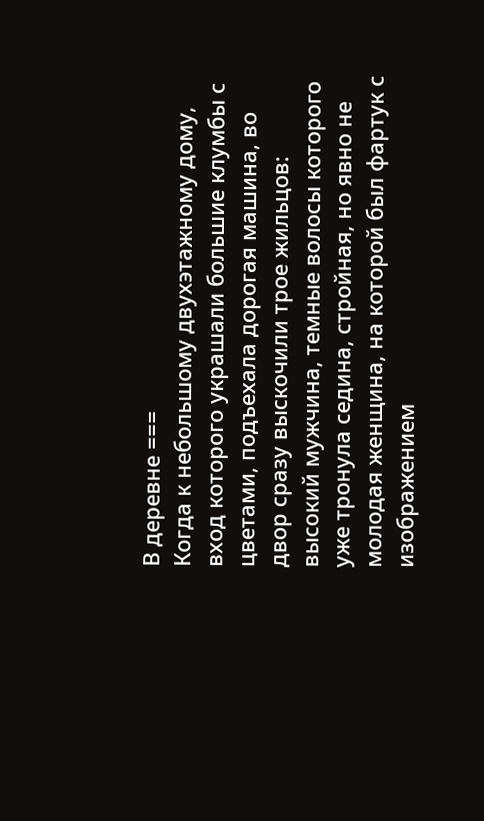В деревне ===
Когда к небольшому двухэтажному дому, вход которого украшали большие клумбы с цветами, подъехала дорогая машина, во двор сразу выскочили трое жильцов: высокий мужчина, темные волосы которого уже тронула седина, стройная, но явно не молодая женщина, на которой был фартук с изображением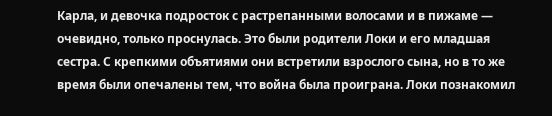Карла, и девочка подросток с растрепанными волосами и в пижаме — очевидно, только проснулась. Это были родители Локи и его младшая сестра. С крепкими объятиями они встретили взрослого сына, но в то же время были опечалены тем, что война была проиграна. Локи познакомил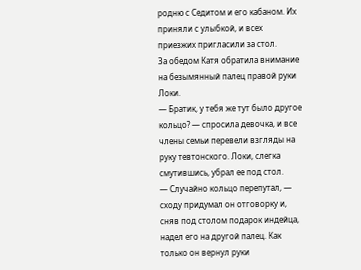родню с Седитом и его кабаном. Их приняли с улыбкой, и всех приезжих пригласили за стол.
За обедом Катя обратила внимание на безымянный палец правой руки Локи.
— Братик, у тебя же тут было другое кольцо? — спросила девочка, и все члены семьи перевели взгляды на руку тевтонского. Локи, слегка смутившись, убрал ее под стол.
— Случайно кольцо перепутал, — сходу придумал он отговорку и, сняв под столом подарок индейца, надел его на другой палец. Как только он вернул руки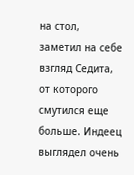на стол, заметил на себе взгляд Седита, от которого смутился еще больше. Индеец выглядел очень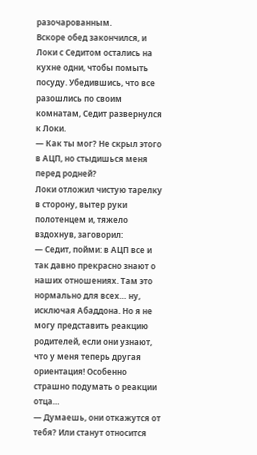разочарованным.
Вскоре обед закончился, и Локи с Седитом остались на кухне одни, чтобы помыть посуду. Убедившись, что все разошлись по своим комнатам, Седит развернулся к Локи.
— Как ты мог? Не скрыл этого в АЦП, но стыдишься меня перед родней?
Локи отложил чистую тарелку в сторону, вытер руки полотенцем и, тяжело вздохнув, заговорил:
— Седит, пойми: в АЦП все и так давно прекрасно знают о наших отношениях. Там это нормально для всех… ну, исключая Абаддона. Но я не могу представить реакцию родителей, если они узнают, что у меня теперь другая ориентация! Особенно страшно подумать о реакции отца…
— Думаешь, они откажутся от тебя? Или станут относится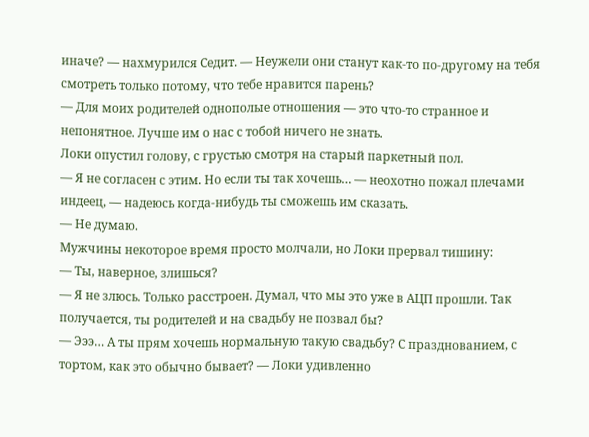иначе? — нахмурился Седит. — Неужели они станут как-то по-другому на тебя смотреть только потому, что тебе нравится парень?
— Для моих родителей однополые отношения — это что-то странное и непонятное. Лучше им о нас с тобой ничего не знать.
Локи опустил голову, с грустью смотря на старый паркетный пол.
— Я не согласен с этим. Но если ты так хочешь… — неохотно пожал плечами индеец, — надеюсь когда-нибудь ты сможешь им сказать.
— Не думаю.
Мужчины некоторое время просто молчали, но Локи прервал тишину:
— Ты, наверное, злишься?
— Я не злюсь. Только расстроен. Думал, что мы это уже в АЦП прошли. Так получается, ты родителей и на свадьбу не позвал бы?
— Эээ… А ты прям хочешь нормальную такую свадьбу? С празднованием, с тортом, как это обычно бывает? — Локи удивленно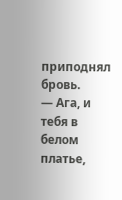приподнял бровь.
— Ага, и тебя в белом платье,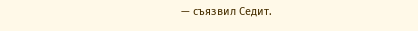— съязвил Седит.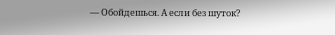— Обойдешься. А если без шуток?